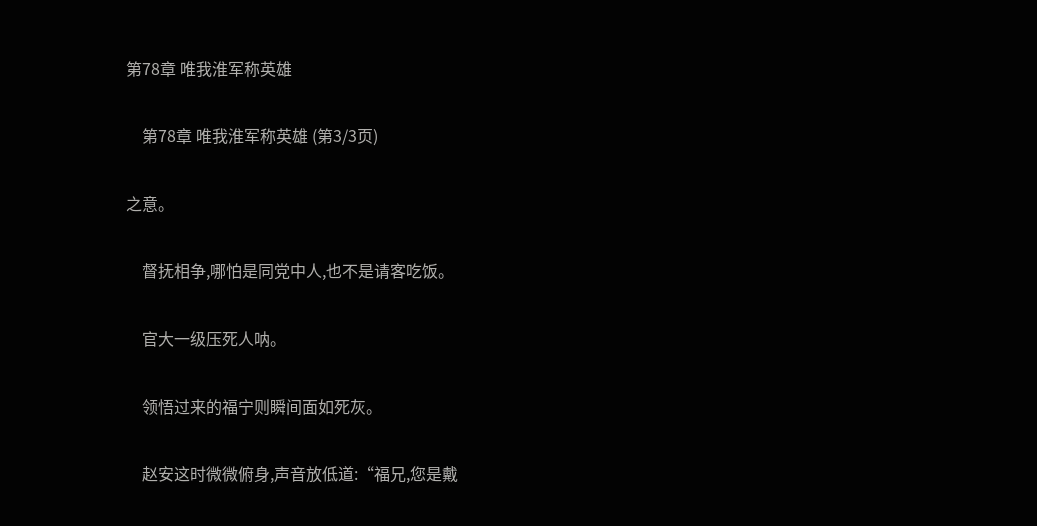第78章 唯我淮军称英雄

    第78章 唯我淮军称英雄 (第3/3页)

之意。

    督抚相争,哪怕是同党中人,也不是请客吃饭。

    官大一级压死人呐。

    领悟过来的福宁则瞬间面如死灰。

    赵安这时微微俯身,声音放低道:“福兄,您是戴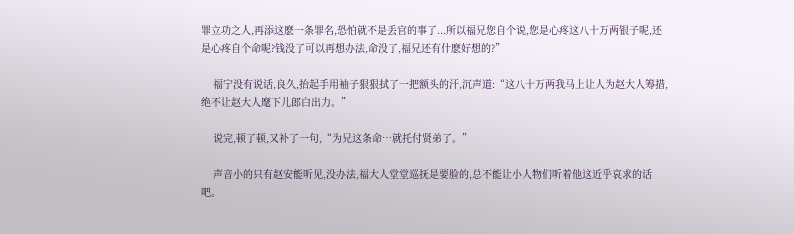罪立功之人,再添这麽一条罪名,恐怕就不是丢官的事了...所以福兄您自个说,您是心疼这八十万两银子呢,还是心疼自个命呢?钱没了可以再想办法,命没了,福兄还有什麽好想的?”

    福宁没有说话,良久,抬起手用袖子狠狠拭了一把额头的汗,沉声道:“这八十万两我马上让人为赵大人筹措,绝不让赵大人麾下儿郎白出力。”

    说完,顿了顿,又补了一句,“为兄这条命…就托付贤弟了。”

    声音小的只有赵安能听见,没办法,福大人堂堂巡抚是要脸的,总不能让小人物们听着他这近乎哀求的话吧。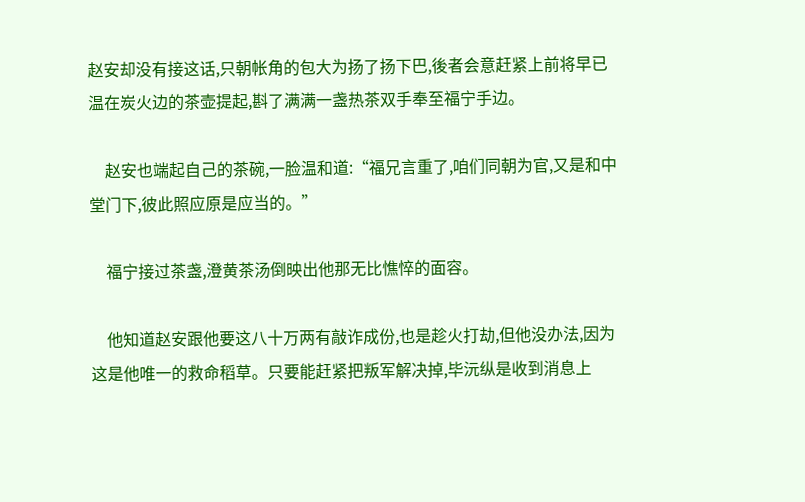赵安却没有接这话,只朝帐角的包大为扬了扬下巴,後者会意赶紧上前将早已温在炭火边的茶壶提起,斟了满满一盏热茶双手奉至福宁手边。

    赵安也端起自己的茶碗,一脸温和道:“福兄言重了,咱们同朝为官,又是和中堂门下,彼此照应原是应当的。”

    福宁接过茶盏,澄黄茶汤倒映出他那无比憔悴的面容。

    他知道赵安跟他要这八十万两有敲诈成份,也是趁火打劫,但他没办法,因为这是他唯一的救命稻草。只要能赶紧把叛军解决掉,毕沅纵是收到消息上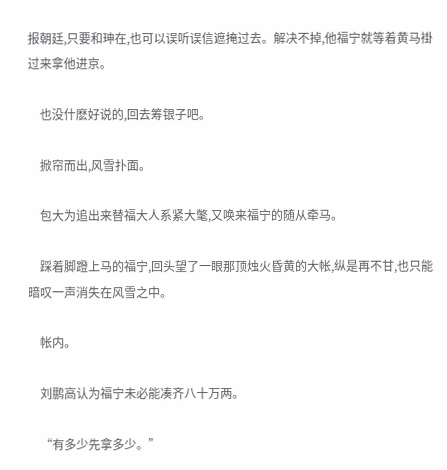报朝廷,只要和珅在,也可以误听误信遮掩过去。解决不掉,他福宁就等着黄马褂过来拿他进京。

    也没什麽好说的,回去筹银子吧。

    掀帘而出,风雪扑面。

    包大为追出来替福大人系紧大氅,又唤来福宁的随从牵马。

    踩着脚蹬上马的福宁,回头望了一眼那顶烛火昏黄的大帐,纵是再不甘,也只能暗叹一声消失在风雪之中。

    帐内。

    刘鹏高认为福宁未必能凑齐八十万两。

    “有多少先拿多少。”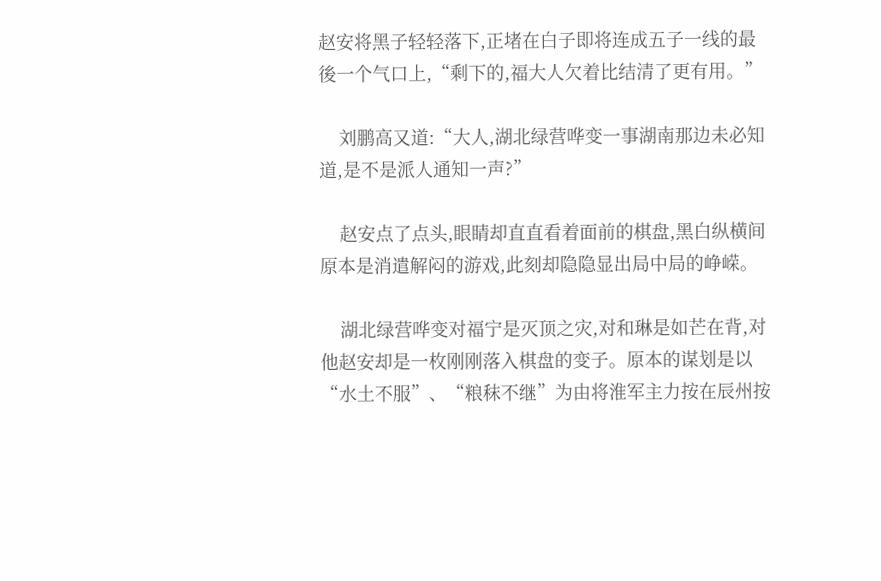赵安将黑子轻轻落下,正堵在白子即将连成五子一线的最後一个气口上,“剩下的,福大人欠着比结清了更有用。”

    刘鹏高又道:“大人,湖北绿营哗变一事湖南那边未必知道,是不是派人通知一声?”

    赵安点了点头,眼睛却直直看着面前的棋盘,黑白纵横间原本是消遣解闷的游戏,此刻却隐隐显出局中局的峥嵘。

    湖北绿营哗变对福宁是灭顶之灾,对和琳是如芒在背,对他赵安却是一枚刚刚落入棋盘的变子。原本的谋划是以“水土不服”、“粮秣不继”为由将淮军主力按在辰州按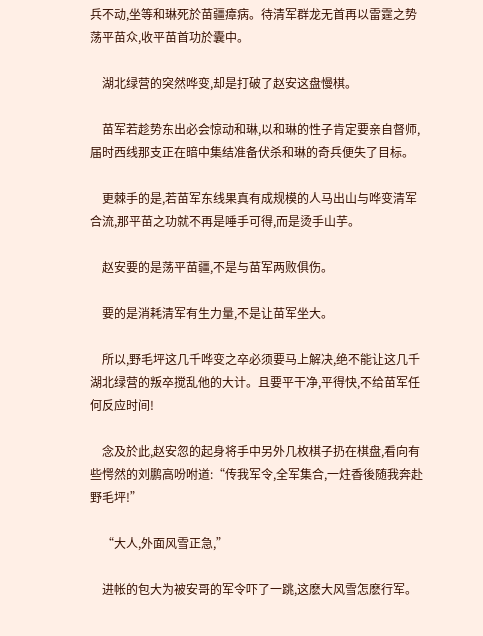兵不动,坐等和琳死於苗疆瘴病。待清军群龙无首再以雷霆之势荡平苗众,收平苗首功於囊中。

    湖北绿营的突然哗变,却是打破了赵安这盘慢棋。

    苗军若趁势东出必会惊动和琳,以和琳的性子肯定要亲自督师,届时西线那支正在暗中集结准备伏杀和琳的奇兵便失了目标。

    更棘手的是,若苗军东线果真有成规模的人马出山与哗变清军合流,那平苗之功就不再是唾手可得,而是烫手山芋。

    赵安要的是荡平苗疆,不是与苗军两败俱伤。

    要的是消耗清军有生力量,不是让苗军坐大。

    所以,野毛坪这几千哗变之卒必须要马上解决,绝不能让这几千湖北绿营的叛卒搅乱他的大计。且要平干净,平得快,不给苗军任何反应时间!

    念及於此,赵安忽的起身将手中另外几枚棋子扔在棋盘,看向有些愕然的刘鹏高吩咐道:“传我军令,全军集合,一炷香後随我奔赴野毛坪!”

    “大人,外面风雪正急,”

    进帐的包大为被安哥的军令吓了一跳,这麽大风雪怎麽行军。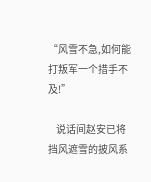“风雪不急,如何能打叛军一个措手不及!”

    说话间赵安已将挡风遮雪的披风系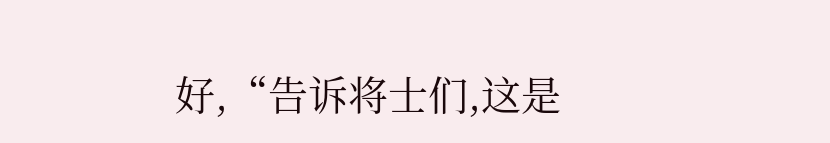好,“告诉将士们,这是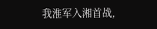我淮军入湘首战,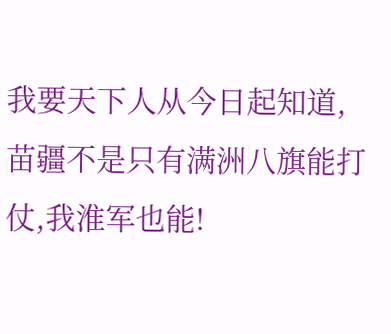我要天下人从今日起知道,苗疆不是只有满洲八旗能打仗,我淮军也能!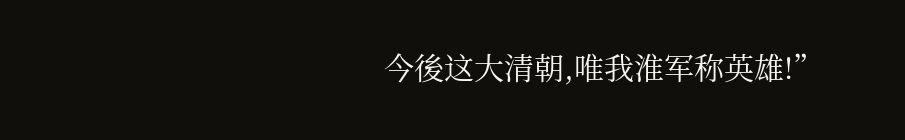今後这大清朝,唯我淮军称英雄!”